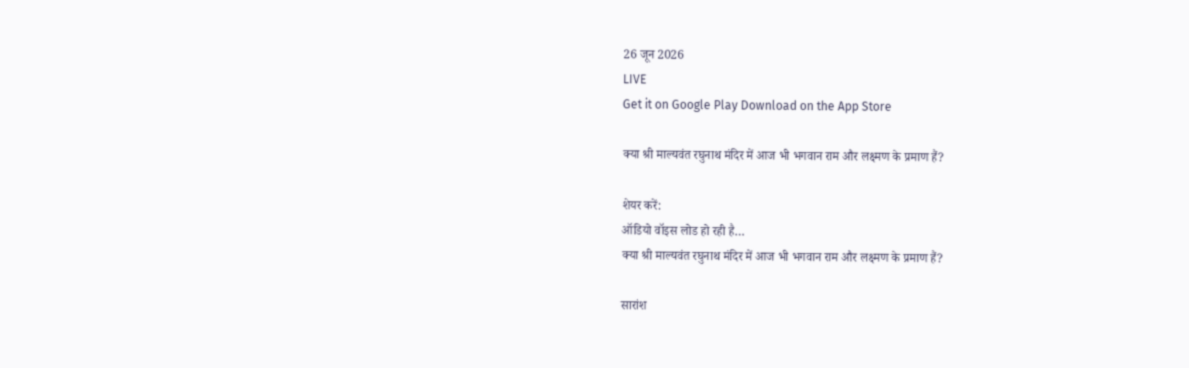26 जून 2026
LIVE
Get it on Google Play Download on the App Store

क्या श्री माल्यवंत रघुनाथ मंदिर में आज भी भगवान राम और लक्ष्मण के प्रमाण हैं?

शेयर करें:
ऑडियो वॉइस लोड हो रही है…
क्या श्री माल्यवंत रघुनाथ मंदिर में आज भी भगवान राम और लक्ष्मण के प्रमाण हैं?

सारांश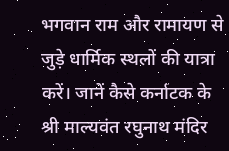भगवान राम और रामायण से जुड़े धार्मिक स्थलों की यात्रा करें। जानें कैसे कर्नाटक के श्री माल्यवंत रघुनाथ मंदिर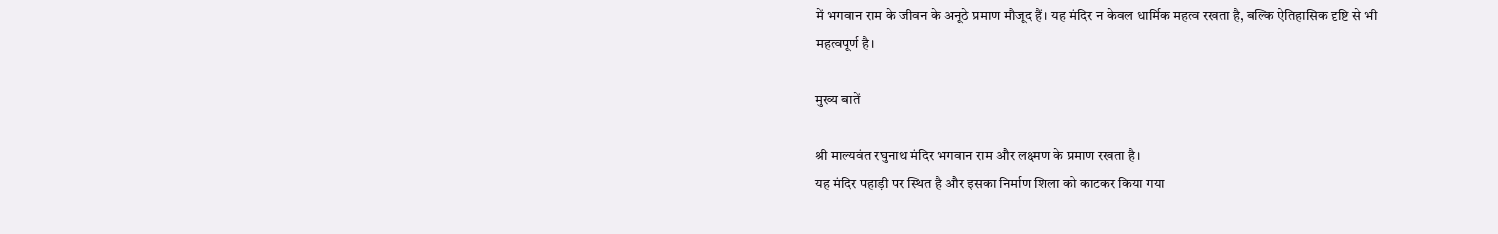में भगवान राम के जीवन के अनूठे प्रमाण मौजूद हैं। यह मंदिर न केवल धार्मिक महत्व रखता है, बल्कि ऐतिहासिक दृष्टि से भी महत्वपूर्ण है।

मुख्य बातें

श्री माल्यवंत रघुनाथ मंदिर भगवान राम और लक्ष्मण के प्रमाण रखता है।
यह मंदिर पहाड़ी पर स्थित है और इसका निर्माण शिला को काटकर किया गया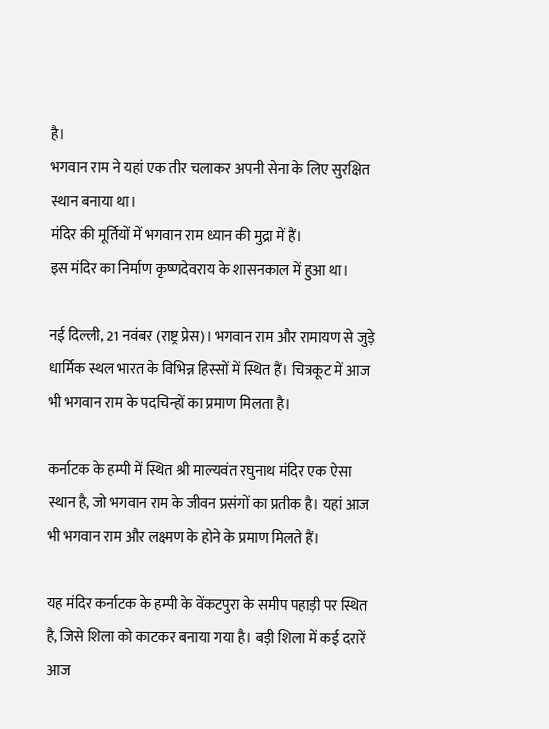है।
भगवान राम ने यहां एक तीर चलाकर अपनी सेना के लिए सुरक्षित स्थान बनाया था।
मंदिर की मूर्तियों में भगवान राम ध्यान की मुद्रा में हैं।
इस मंदिर का निर्माण कृष्णदेवराय के शासनकाल में हुआ था।

नई दिल्ली, 21 नवंबर (राष्ट्र प्रेस)। भगवान राम और रामायण से जुड़े धार्मिक स्थल भारत के विभिन्न हिस्सों में स्थित हैं। चित्रकूट में आज भी भगवान राम के पदचिन्हों का प्रमाण मिलता है।

कर्नाटक के हम्पी में स्थित श्री माल्यवंत रघुनाथ मंदिर एक ऐसा स्थान है, जो भगवान राम के जीवन प्रसंगों का प्रतीक है। यहां आज भी भगवान राम और लक्ष्मण के होने के प्रमाण मिलते हैं।

यह मंदिर कर्नाटक के हम्पी के वेंकटपुरा के समीप पहाड़ी पर स्थित है, जिसे शिला को काटकर बनाया गया है। बड़ी शिला में कई दरारें आज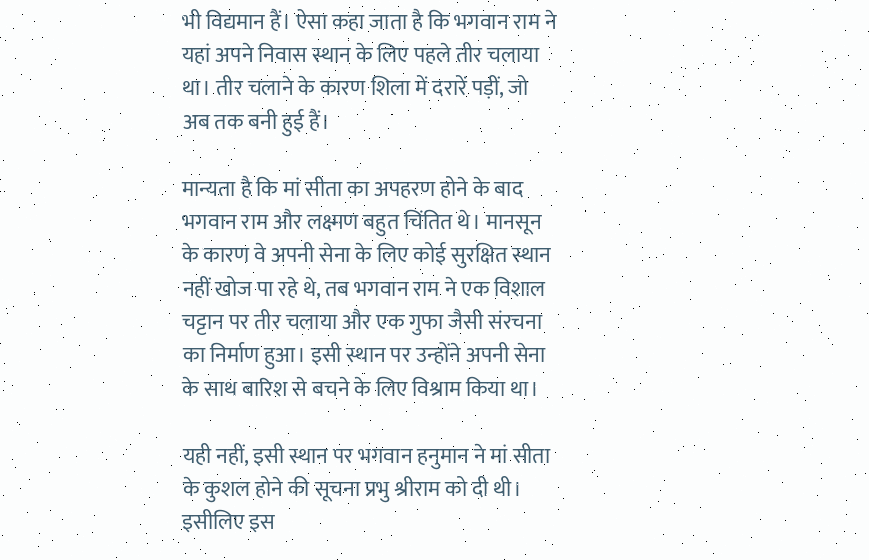भी विद्यमान हैं। ऐसा कहा जाता है कि भगवान राम ने यहां अपने निवास स्थान के लिए पहले तीर चलाया था। तीर चलाने के कारण शिला में दरारें पड़ीं, जो अब तक बनी हुई हैं।

मान्यता है कि मां सीता का अपहरण होने के बाद भगवान राम और लक्ष्मण बहुत चिंतित थे। मानसून के कारण वे अपनी सेना के लिए कोई सुरक्षित स्थान नहीं खोज पा रहे थे, तब भगवान राम ने एक विशाल चट्टान पर तीर चलाया और एक गुफा जैसी संरचना का निर्माण हुआ। इसी स्थान पर उन्होंने अपनी सेना के साथ बारिश से बचने के लिए विश्राम किया था।

यही नहीं, इसी स्थान पर भगवान हनुमान ने मां सीता के कुशल होने की सूचना प्रभु श्रीराम को दी थी। इसीलिए इस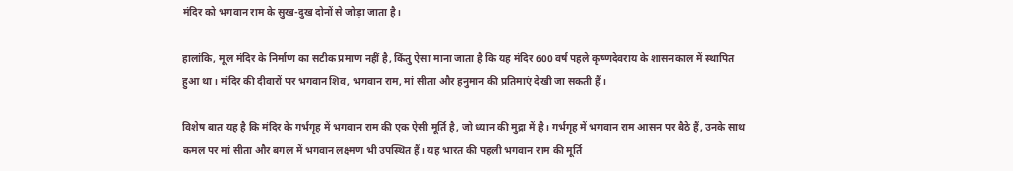मंदिर को भगवान राम के सुख-दुख दोनों से जोड़ा जाता है।

हालांकि, मूल मंदिर के निर्माण का सटीक प्रमाण नहीं है, किंतु ऐसा माना जाता है कि यह मंदिर 600 वर्ष पहले कृष्णदेवराय के शासनकाल में स्थापित हुआ था। मंदिर की दीवारों पर भगवान शिव, भगवान राम, मां सीता और हनुमान की प्रतिमाएं देखी जा सकती हैं।

विशेष बात यह है कि मंदिर के गर्भगृह में भगवान राम की एक ऐसी मूर्ति है, जो ध्यान की मुद्रा में है। गर्भगृह में भगवान राम आसन पर बैठे हैं, उनके साथ कमल पर मां सीता और बगल में भगवान लक्ष्मण भी उपस्थित हैं। यह भारत की पहली भगवान राम की मूर्ति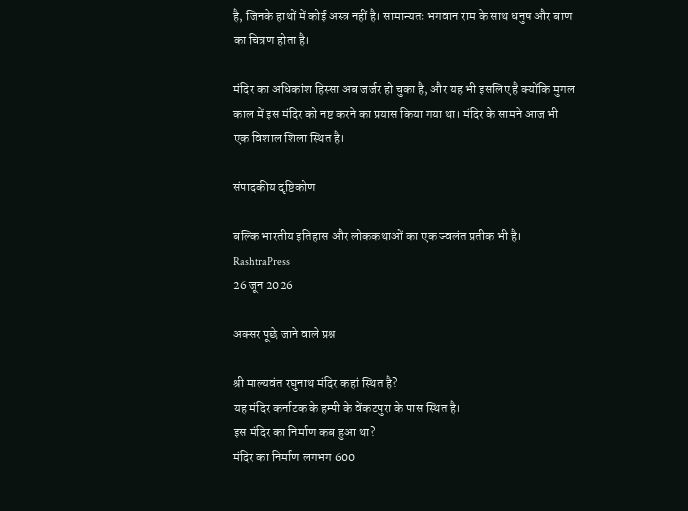है, जिनके हाथों में कोई अस्त्र नहीं है। सामान्यतः भगवान राम के साथ धनुष और बाण का चित्रण होता है।

मंदिर का अधिकांश हिस्सा अब जर्जर हो चुका है, और यह भी इसलिए है क्योंकि मुगल काल में इस मंदिर को नष्ट करने का प्रयास किया गया था। मंदिर के सामने आज भी एक विशाल शिला स्थित है।

संपादकीय दृष्टिकोण

बल्कि भारतीय इतिहास और लोककथाओं का एक ज्वलंत प्रतीक भी है।
RashtraPress
26 जून 2026

अक्सर पूछे जाने वाले प्रश्न

श्री माल्यवंत रघुनाथ मंदिर कहां स्थित है?
यह मंदिर कर्नाटक के हम्पी के वेंकटपुरा के पास स्थित है।
इस मंदिर का निर्माण कब हुआ था?
मंदिर का निर्माण लगभग 600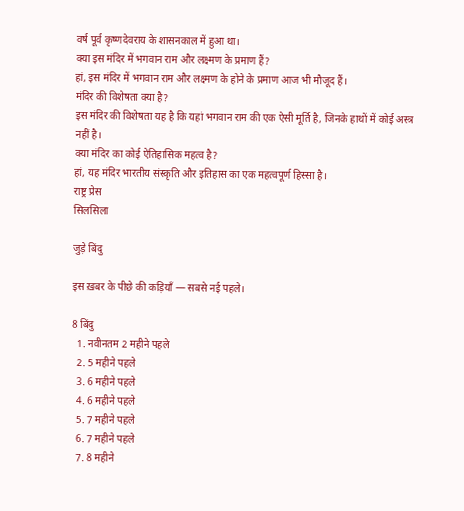वर्ष पूर्व कृष्णदेवराय के शासनकाल में हुआ था।
क्या इस मंदिर में भगवान राम और लक्ष्मण के प्रमाण हैं?
हां, इस मंदिर में भगवान राम और लक्ष्मण के होने के प्रमाण आज भी मौजूद हैं।
मंदिर की विशेषता क्या है?
इस मंदिर की विशेषता यह है कि यहां भगवान राम की एक ऐसी मूर्ति है, जिनके हाथों में कोई अस्त्र नहीं है।
क्या मंदिर का कोई ऐतिहासिक महत्व है?
हां, यह मंदिर भारतीय संस्कृति और इतिहास का एक महत्वपूर्ण हिस्सा है।
राष्ट्र प्रेस
सिलसिला

जुड़े बिंदु

इस ख़बर के पीछे की कड़ियाँ — सबसे नई पहले।

8 बिंदु
  1. नवीनतम 2 महीने पहले
  2. 5 महीने पहले
  3. 6 महीने पहले
  4. 6 महीने पहले
  5. 7 महीने पहले
  6. 7 महीने पहले
  7. 8 महीने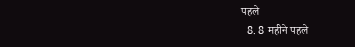पहले
  8. 8 महीने पहले